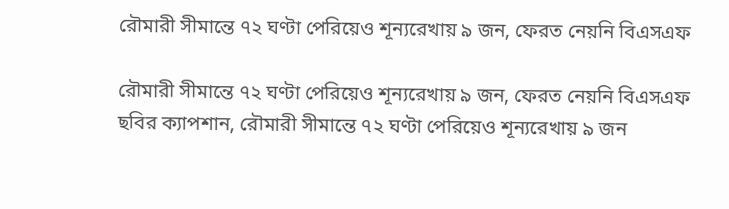রৌমারী সীমান্তে ৭২ ঘণ্টা পেরিয়েও শূন্যরেখায় ৯ জন, ফেরত নেয়নি বিএসএফ

রৌমারী সীমান্তে ৭২ ঘণ্টা পেরিয়েও শূন্যরেখায় ৯ জন, ফেরত নেয়নি বিএসএফ
ছবির ক্যাপশান, রৌমারী সীমান্তে ৭২ ঘণ্টা পেরিয়েও শূন্যরেখায় ৯ জন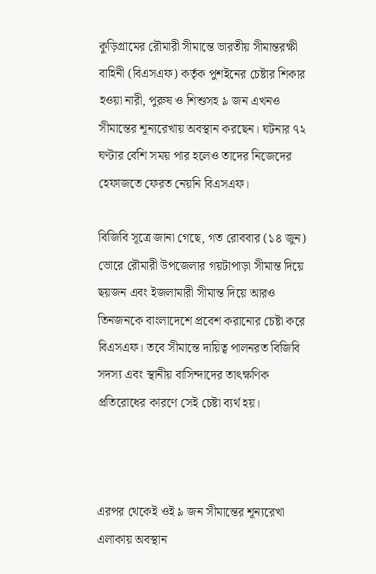কুড়িগ্রামের রৌমারী সীমান্তে ভারতীয় সীমান্তরক্ষী বাহিনী (বিএসএফ) কর্তৃক পুশইনের চেষ্টার শিকার হওয়া নারী, পুরুষ ও শিশুসহ ৯ জন এখনও সীমান্তের শূন্যরেখায় অবস্থান করছেন। ঘটনার ৭২ ঘণ্টার বেশি সময় পার হলেও তাদের নিজেদের হেফাজতে ফেরত নেয়নি বিএসএফ।

বিজিবি সূত্রে জানা গেছে, গত রোববার (১৪ জুন) ভোরে রৌমারী উপজেলার গয়টাপাড়া সীমান্ত দিয়ে ছয়জন এবং ইজলামারী সীমান্ত দিয়ে আরও তিনজনকে বাংলাদেশে প্রবেশ করানোর চেষ্টা করে বিএসএফ। তবে সীমান্তে দায়িত্ব পালনরত বিজিবি সদস্য এবং স্থানীয় বাসিন্দাদের তাৎক্ষণিক প্রতিরোধের কারণে সেই চেষ্টা ব্যর্থ হয়।



এরপর থেকেই ওই ৯ জন সীমান্তের শূন্যরেখা এলাকায় অবস্থান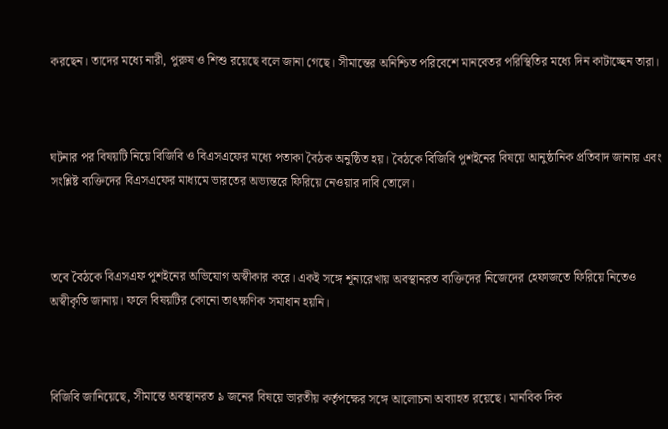করছেন। তাদের মধ্যে নারী, পুরুষ ও শিশু রয়েছে বলে জানা গেছে। সীমান্তের অনিশ্চিত পরিবেশে মানবেতর পরিস্থিতির মধ্যে দিন কাটাচ্ছেন তারা।



ঘটনার পর বিষয়টি নিয়ে বিজিবি ও বিএসএফের মধ্যে পতাকা বৈঠক অনুষ্ঠিত হয়। বৈঠকে বিজিবি পুশইনের বিষয়ে আনুষ্ঠানিক প্রতিবাদ জানায় এবং সংশ্লিষ্ট ব্যক্তিদের বিএসএফের মাধ্যমে ভারতের অভ্যন্তরে ফিরিয়ে নেওয়ার দাবি তোলে।



তবে বৈঠকে বিএসএফ পুশইনের অভিযোগ অস্বীকার করে। একই সঙ্গে শূন্যরেখায় অবস্থানরত ব্যক্তিদের নিজেদের হেফাজতে ফিরিয়ে নিতেও অস্বীকৃতি জানায়। ফলে বিষয়টির কোনো তাৎক্ষণিক সমাধান হয়নি।



বিজিবি জানিয়েছে, সীমান্তে অবস্থানরত ৯ জনের বিষয়ে ভারতীয় কর্তৃপক্ষের সঙ্গে আলোচনা অব্যাহত রয়েছে। মানবিক দিক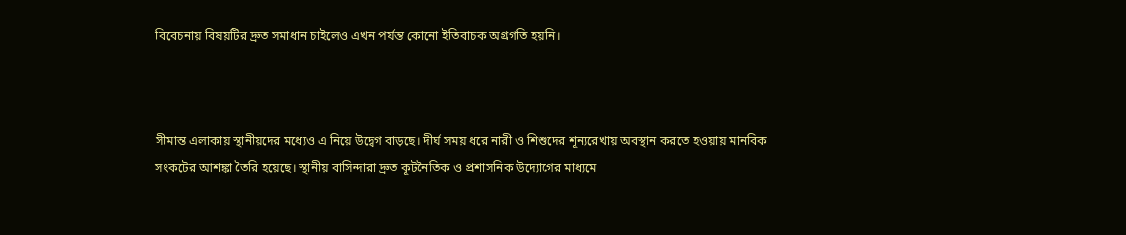বিবেচনায় বিষয়টির দ্রুত সমাধান চাইলেও এখন পর্যন্ত কোনো ইতিবাচক অগ্রগতি হয়নি।



সীমান্ত এলাকায় স্থানীয়দের মধ্যেও এ নিয়ে উদ্বেগ বাড়ছে। দীর্ঘ সময় ধরে নারী ও শিশুদের শূন্যরেখায় অবস্থান করতে হওয়ায় মানবিক সংকটের আশঙ্কা তৈরি হয়েছে। স্থানীয় বাসিন্দারা দ্রুত কূটনৈতিক ও প্রশাসনিক উদ্যোগের মাধ্যমে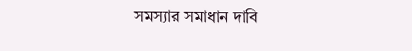সমস্যার সমাধান দাবি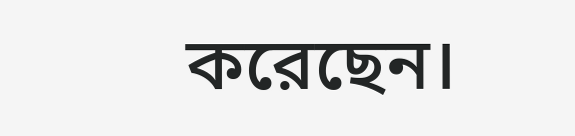করেছেন।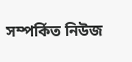সম্পর্কিত নিউজ